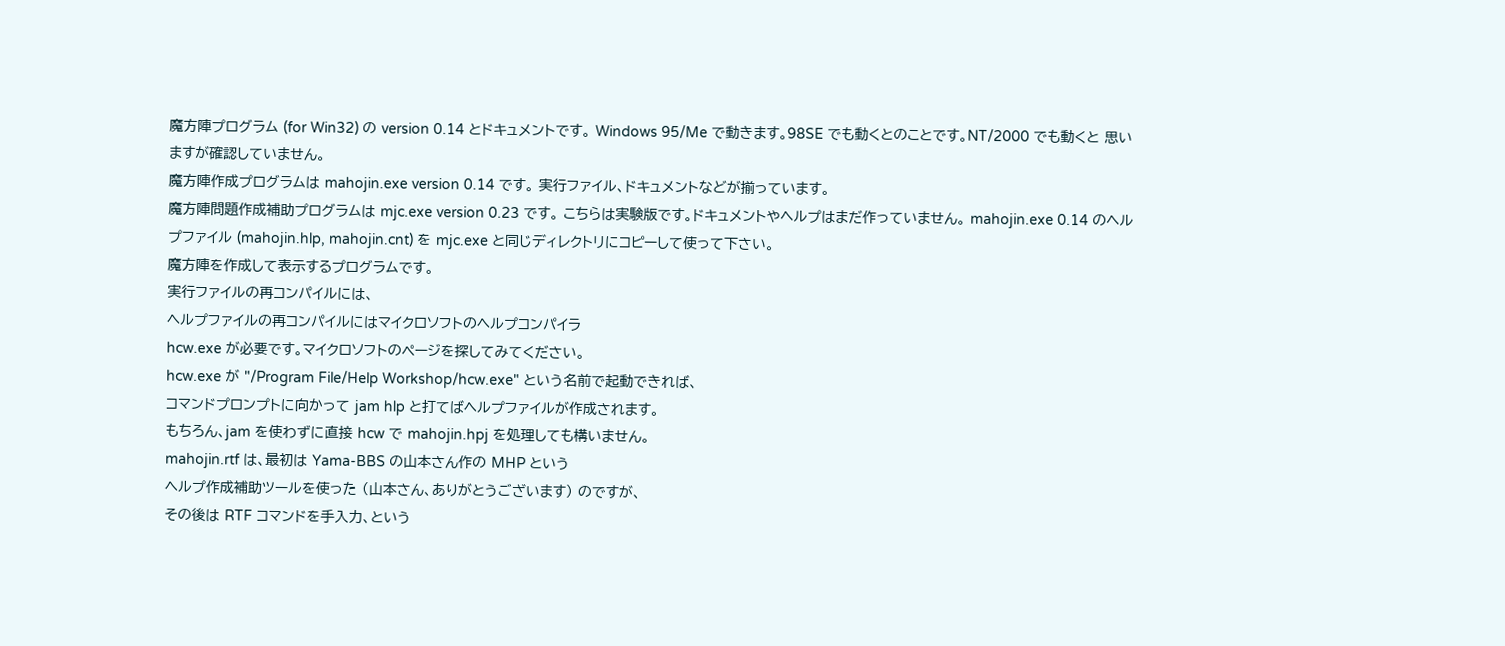魔方陣プログラム (for Win32) の version 0.14 とドキュメントです。 Windows 95/Me で動きます。98SE でも動くとのことです。NT/2000 でも動くと 思いますが確認していません。
魔方陣作成プログラムは mahojin.exe version 0.14 です。 実行ファイル、ドキュメントなどが揃っています。
魔方陣問題作成補助プログラムは mjc.exe version 0.23 です。 こちらは実験版です。ドキュメントやヘルプはまだ作っていません。 mahojin.exe 0.14 のヘルプファイル (mahojin.hlp, mahojin.cnt) を mjc.exe と同じディレクトリにコピーして使って下さい。
魔方陣を作成して表示するプログラムです。
実行ファイルの再コンパイルには、
ヘルプファイルの再コンパイルにはマイクロソフトのヘルプコンパイラ
hcw.exe が必要です。マイクロソフトのページを探してみてください。
hcw.exe が "/Program File/Help Workshop/hcw.exe" という名前で起動できれば、
コマンドプロンプトに向かって jam hlp と打てばヘルプファイルが作成されます。
もちろん、jam を使わずに直接 hcw で mahojin.hpj を処理しても構いません。
mahojin.rtf は、最初は Yama-BBS の山本さん作の MHP という
ヘルプ作成補助ツールを使った (山本さん、ありがとうございます) のですが、
その後は RTF コマンドを手入力、という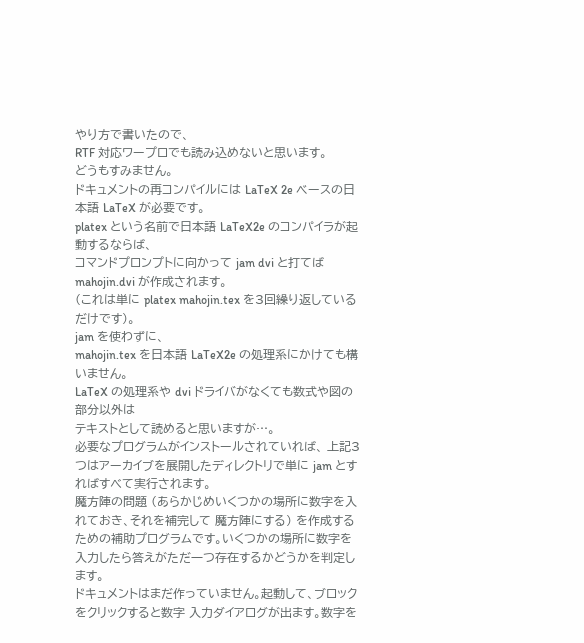やり方で書いたので、
RTF 対応ワープロでも読み込めないと思います。
どうもすみません。
ドキュメントの再コンパイルには LaTeX 2e ベースの日本語 LaTeX が必要です。
platex という名前で日本語 LaTeX2e のコンパイラが起動するならば、
コマンドプロンプトに向かって jam dvi と打てば mahojin.dvi が作成されます。
(これは単に platex mahojin.tex を3回繰り返しているだけです)。
jam を使わずに、
mahojin.tex を日本語 LaTeX2e の処理系にかけても構いません。
LaTeX の処理系や dvi ドライバがなくても数式や図の部分以外は
テキストとして読めると思いますが…。
必要なプログラムがインストールされていれば、 上記3つはアーカイブを展開したディレクトリで単に jam とすればすべて実行されます。
魔方陣の問題 (あらかじめいくつかの場所に数字を入れておき、それを補完して 魔方陣にする) を作成するための補助プログラムです。いくつかの場所に数字を 入力したら答えがただ一つ存在するかどうかを判定します。
ドキュメントはまだ作っていません。起動して、ブロックをクリックすると数字 入力ダイアログが出ます。数字を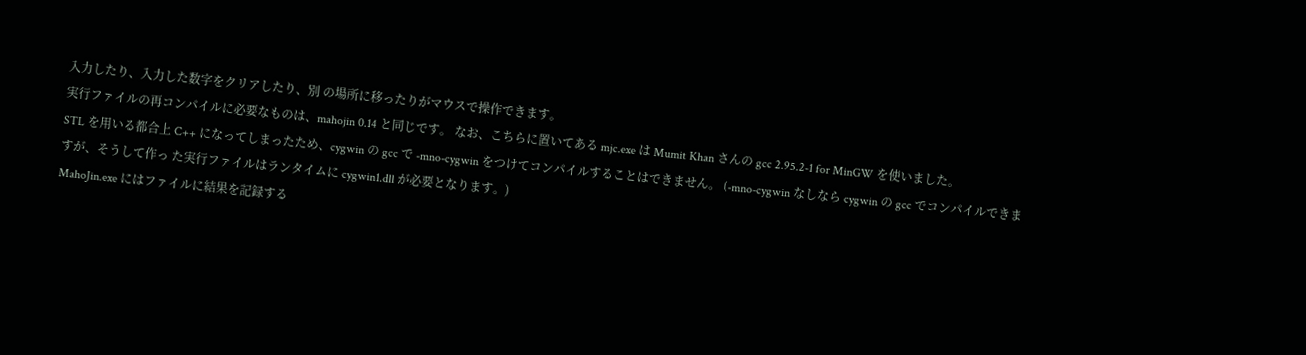入力したり、入力した数字をクリアしたり、別 の場所に移ったりがマウスで操作できます。
実行ファイルの再コンパイルに必要なものは、mahojin 0.14 と同じです。 なお、こちらに置いてある mjc.exe は Mumit Khan さんの gcc 2.95.2-1 for MinGW を使いました。
STL を用いる都合上 C++ になってしまったため、cygwin の gcc で -mno-cygwin をつけてコンパイルすることはできません。 (-mno-cygwin なしなら cygwin の gcc でコンパイルできますが、そうして作っ た実行ファイルはランタイムに cygwin1.dll が必要となります。)
MahoJin.exe にはファイルに結果を記録する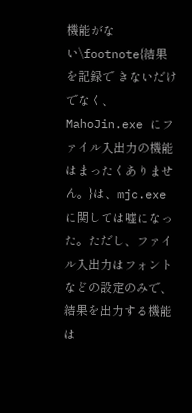機能がない\footnote{結果を記録で きないだけでなく、MahoJin.exe にファイル入出力の機能はまったくありません。}は、mjc.exe に関しては嘘になった。ただし、ファイル入出力はフォント などの設定のみで、結果を出力する機能は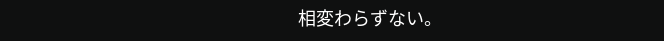相変わらずない。